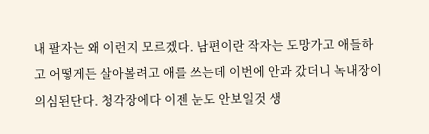내 팔자는 왜 이런지 모르겠다. 남편이란 작자는 도망가고 애들하고 어떻게든 살아볼려고 애를 쓰는데 이번에 안과 갔더니 녹내장이 의심된단다. 청각장에다 이젠 눈도 안보일것 생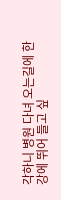각하니 병원 다녀 오는길에 한강에 뛰어 들고 싶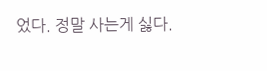었다. 정말 사는게 싫다.